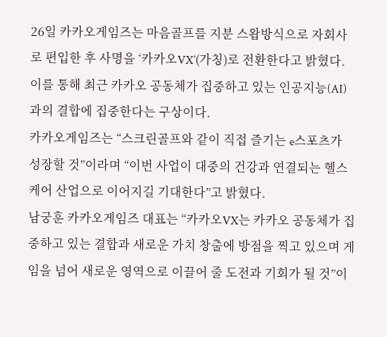26일 카카오게임즈는 마음골프를 지분 스왑방식으로 자회사로 편입한 후 사명을 ‘카카오VX’(가칭)로 전환한다고 밝혔다. 이를 통해 최근 카카오 공동체가 집중하고 있는 인공지능(AI)과의 결합에 집중한다는 구상이다.
카카오게임즈는 “스크린골프와 같이 직접 즐기는 e스포츠가 성장할 것”이라며 “이번 사업이 대중의 건강과 연결되는 헬스케어 산업으로 이어지길 기대한다”고 밝혔다.
남궁훈 카카오게임즈 대표는 “카카오VX는 카카오 공동체가 집중하고 있는 결합과 새로운 가치 창출에 방점을 찍고 있으며 게임을 넘어 새로운 영역으로 이끌어 줄 도전과 기회가 될 것”이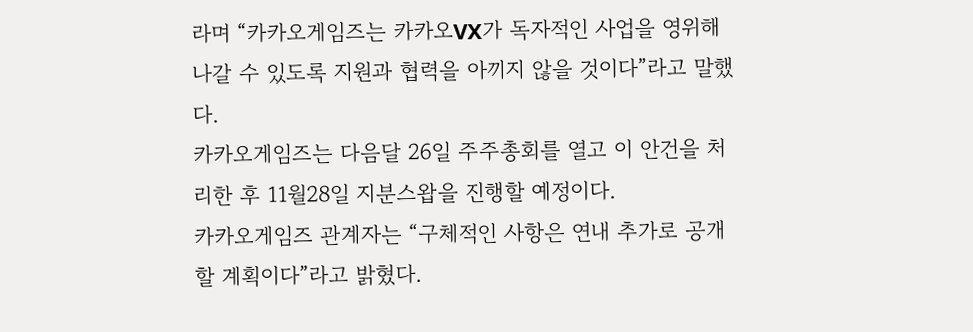라며 “카카오게임즈는 카카오VX가 독자적인 사업을 영위해 나갈 수 있도록 지원과 협력을 아끼지 않을 것이다”라고 말했다.
카카오게임즈는 다음달 26일 주주총회를 열고 이 안건을 처리한 후 11월28일 지분스왑을 진행할 예정이다.
카카오게임즈 관계자는 “구체적인 사항은 연내 추가로 공개할 계획이다”라고 밝혔다.